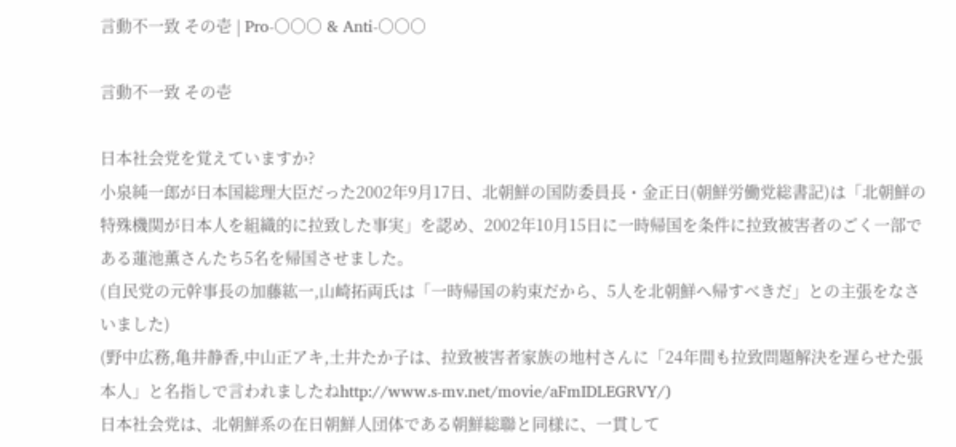言動不一致 その壱 | Pro-○○○ & Anti-○○○

言動不一致 その壱

日本社会党を覚えていますか?
小泉純一郎が日本国総理大臣だった2002年9月17日、北朝鮮の国防委員長・金正日(朝鮮労働党総書記)は「北朝鮮の特殊機関が日本人を組織的に拉致した事実」を認め、2002年10月15日に一時帰国を条件に拉致被害者のごく一部である蓮池薫さんたち5名を帰国させました。
(自民党の元幹事長の加藤紘一,山崎拓両氏は「一時帰国の約束だから、5人を北朝鮮へ帰すべきだ」との主張をなさいました)
(野中広務,亀井静香,中山正アキ,土井たか子は、拉致被害者家族の地村さんに「24年間も拉致問題解決を遅らせた張本人」と名指しで言われましたねhttp://www.s-mv.net/movie/aFmIDLEGRVY/)
日本社会党は、北朝鮮系の在日朝鮮人団体である朝鮮総聯と同様に、一貫して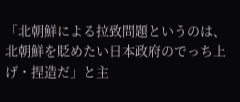「北朝鮮による拉致問題というのは、北朝鮮を貶めたい日本政府のでっち上げ・捏造だ」と主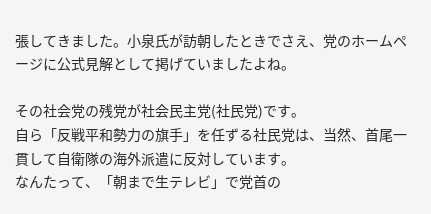張してきました。小泉氏が訪朝したときでさえ、党のホームページに公式見解として掲げていましたよね。

その社会党の残党が社会民主党(社民党)です。
自ら「反戦平和勢力の旗手」を任ずる社民党は、当然、首尾一貫して自衛隊の海外派遣に反対しています。
なんたって、「朝まで生テレビ」で党首の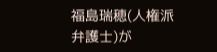福島瑞穂(人権派弁護士)が